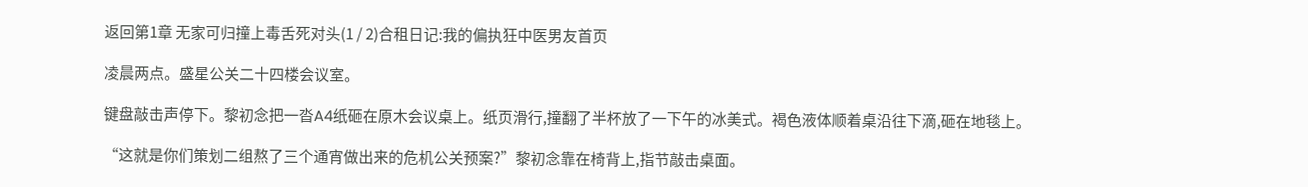返回第1章 无家可归撞上毒舌死对头(1 / 2)合租日记:我的偏执狂中医男友首页

凌晨两点。盛星公关二十四楼会议室。

键盘敲击声停下。黎初念把一沓A4纸砸在原木会议桌上。纸页滑行,撞翻了半杯放了一下午的冰美式。褐色液体顺着桌沿往下滴,砸在地毯上。

“这就是你们策划二组熬了三个通宵做出来的危机公关预案?”黎初念靠在椅背上,指节敲击桌面。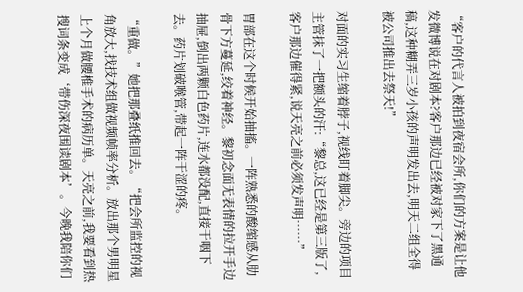“客户的代言人被拍到夜宿会所,你们的方案是让他发微博说在对剧本?客户那边已经被对家下了黑通稿,这种糊弄三岁小孩的声明发出去,明天二组全得被公司推出去祭天!”

对面的实习生缩着脖子,视线盯着脚尖。旁边的项目主管抹了一把额头的汗:“黎总,这已经是第三版了,客户那边催得紧,说天亮之前必须发声明……”

胃部在这个时候开始抽搐。一阵熟悉的酸缩感从肋骨下方蔓延,绞着神经。黎初念面无表情的拉开手边抽屉,倒出两颗白色药片,连水都没配,直接干咽下去。药片划破喉管,带起一阵干涩的疼。

“重做。”她把那叠纸推回去。“把会所监控的视角放大,找技术组做视频帧率分析。放出那个男明星上个月做腰椎手术的病历单。天亮之前,我要看到热搜词条变成‘带伤深夜围读剧本’。今晚我陪你们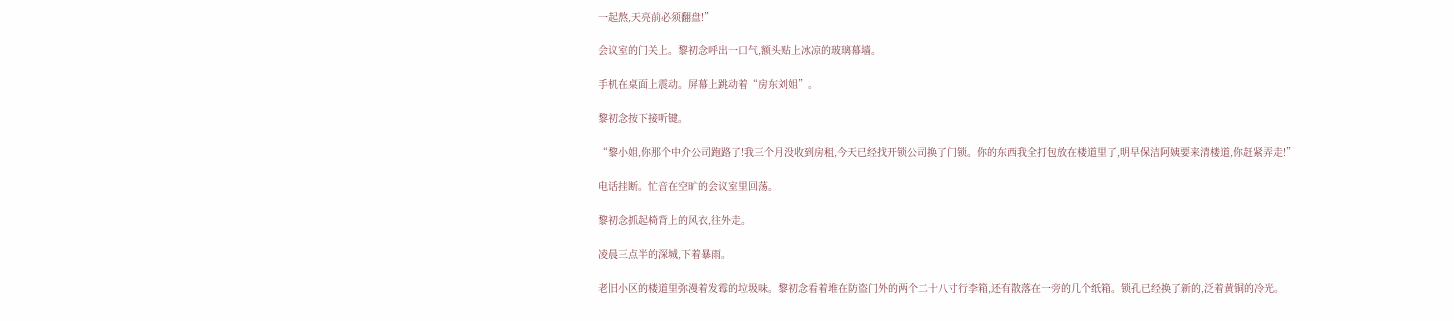一起熬,天亮前必须翻盘!”

会议室的门关上。黎初念呼出一口气,额头贴上冰凉的玻璃幕墙。

手机在桌面上震动。屏幕上跳动着“房东刘姐”。

黎初念按下接听键。

“黎小姐,你那个中介公司跑路了!我三个月没收到房租,今天已经找开锁公司换了门锁。你的东西我全打包放在楼道里了,明早保洁阿姨要来清楼道,你赶紧弄走!”

电话挂断。忙音在空旷的会议室里回荡。

黎初念抓起椅背上的风衣,往外走。

凌晨三点半的深城,下着暴雨。

老旧小区的楼道里弥漫着发霉的垃圾味。黎初念看着堆在防盗门外的两个二十八寸行李箱,还有散落在一旁的几个纸箱。锁孔已经换了新的,泛着黄铜的冷光。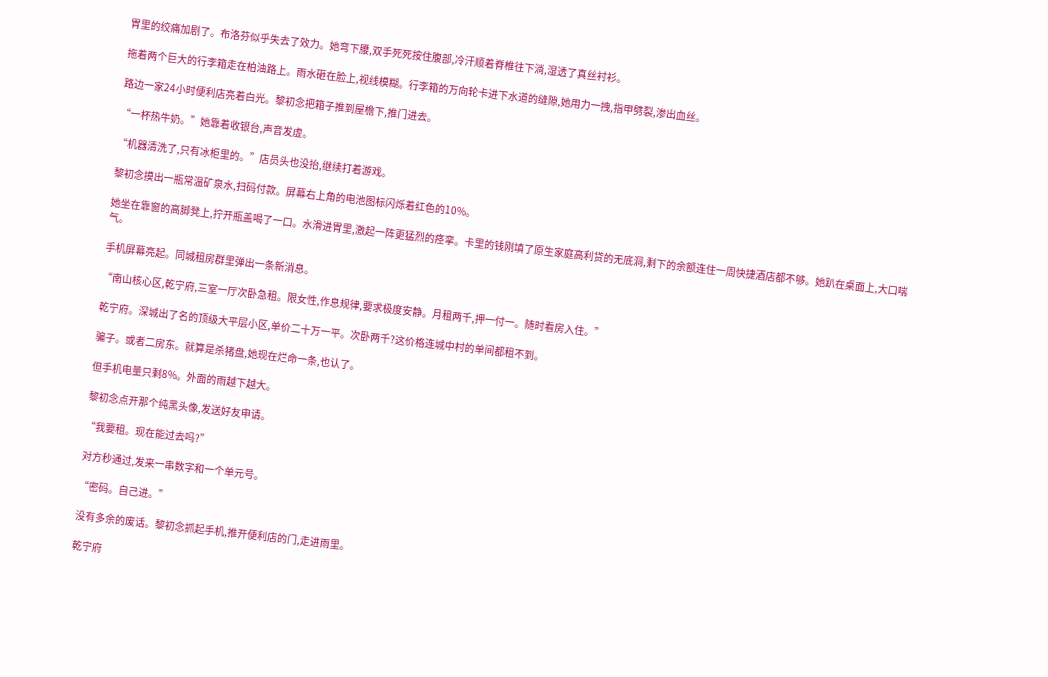胃里的绞痛加剧了。布洛芬似乎失去了效力。她弯下腰,双手死死按住腹部,冷汗顺着脊椎往下淌,湿透了真丝衬衫。

拖着两个巨大的行李箱走在柏油路上。雨水砸在脸上,视线模糊。行李箱的万向轮卡进下水道的缝隙,她用力一拽,指甲劈裂,渗出血丝。

路边一家24小时便利店亮着白光。黎初念把箱子推到屋檐下,推门进去。

“一杯热牛奶。”她靠着收银台,声音发虚。

“机器清洗了,只有冰柜里的。”店员头也没抬,继续打着游戏。

黎初念摸出一瓶常温矿泉水,扫码付款。屏幕右上角的电池图标闪烁着红色的10%。

她坐在靠窗的高脚凳上,拧开瓶盖喝了一口。水滑进胃里,激起一阵更猛烈的痉挛。卡里的钱刚填了原生家庭高利贷的无底洞,剩下的余额连住一周快捷酒店都不够。她趴在桌面上,大口喘气。

手机屏幕亮起。同城租房群里弹出一条新消息。

“南山核心区,乾宁府,三室一厅次卧急租。限女性,作息规律,要求极度安静。月租两千,押一付一。随时看房入住。”

乾宁府。深城出了名的顶级大平层小区,单价二十万一平。次卧两千?这价格连城中村的单间都租不到。

骗子。或者二房东。就算是杀猪盘,她现在烂命一条,也认了。

但手机电量只剩8%。外面的雨越下越大。

黎初念点开那个纯黑头像,发送好友申请。

“我要租。现在能过去吗?”

对方秒通过,发来一串数字和一个单元号。

“密码。自己进。”

没有多余的废话。黎初念抓起手机,推开便利店的门,走进雨里。

乾宁府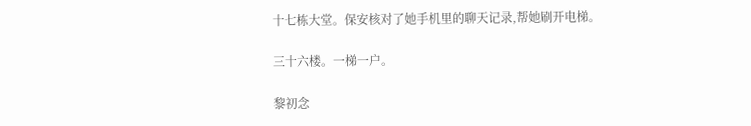十七栋大堂。保安核对了她手机里的聊天记录,帮她刷开电梯。

三十六楼。一梯一户。

黎初念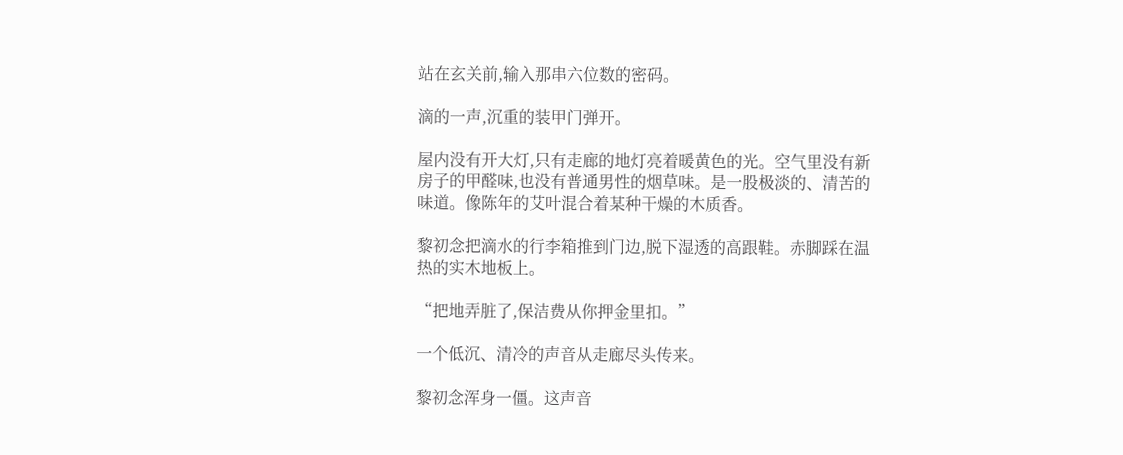站在玄关前,输入那串六位数的密码。

滴的一声,沉重的装甲门弹开。

屋内没有开大灯,只有走廊的地灯亮着暖黄色的光。空气里没有新房子的甲醛味,也没有普通男性的烟草味。是一股极淡的、清苦的味道。像陈年的艾叶混合着某种干燥的木质香。

黎初念把滴水的行李箱推到门边,脱下湿透的高跟鞋。赤脚踩在温热的实木地板上。

“把地弄脏了,保洁费从你押金里扣。”

一个低沉、清冷的声音从走廊尽头传来。

黎初念浑身一僵。这声音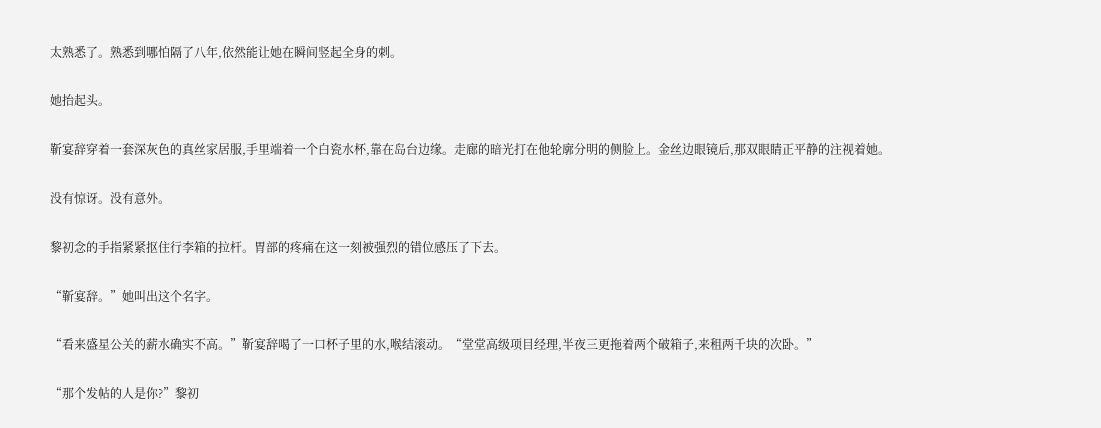太熟悉了。熟悉到哪怕隔了八年,依然能让她在瞬间竖起全身的刺。

她抬起头。

靳宴辞穿着一套深灰色的真丝家居服,手里端着一个白瓷水杯,靠在岛台边缘。走廊的暗光打在他轮廓分明的侧脸上。金丝边眼镜后,那双眼睛正平静的注视着她。

没有惊讶。没有意外。

黎初念的手指紧紧抠住行李箱的拉杆。胃部的疼痛在这一刻被强烈的错位感压了下去。

“靳宴辞。”她叫出这个名字。

“看来盛星公关的薪水确实不高。”靳宴辞喝了一口杯子里的水,喉结滚动。“堂堂高级项目经理,半夜三更拖着两个破箱子,来租两千块的次卧。”

“那个发帖的人是你?”黎初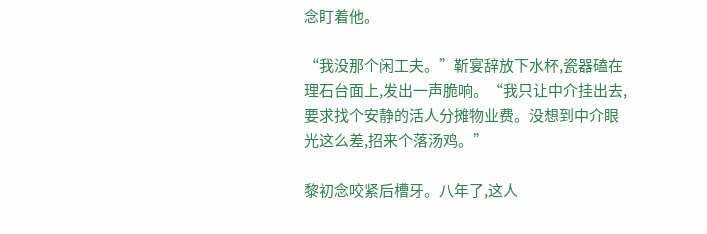念盯着他。

“我没那个闲工夫。”靳宴辞放下水杯,瓷器磕在理石台面上,发出一声脆响。“我只让中介挂出去,要求找个安静的活人分摊物业费。没想到中介眼光这么差,招来个落汤鸡。”

黎初念咬紧后槽牙。八年了,这人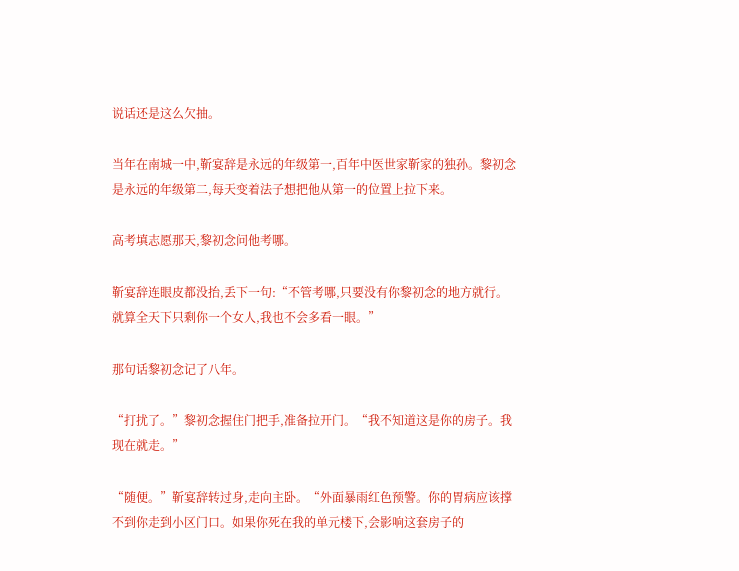说话还是这么欠抽。

当年在南城一中,靳宴辞是永远的年级第一,百年中医世家靳家的独孙。黎初念是永远的年级第二,每天变着法子想把他从第一的位置上拉下来。

高考填志愿那天,黎初念问他考哪。

靳宴辞连眼皮都没抬,丢下一句:“不管考哪,只要没有你黎初念的地方就行。就算全天下只剩你一个女人,我也不会多看一眼。”

那句话黎初念记了八年。

“打扰了。”黎初念握住门把手,准备拉开门。“我不知道这是你的房子。我现在就走。”

“随便。”靳宴辞转过身,走向主卧。“外面暴雨红色预警。你的胃病应该撑不到你走到小区门口。如果你死在我的单元楼下,会影响这套房子的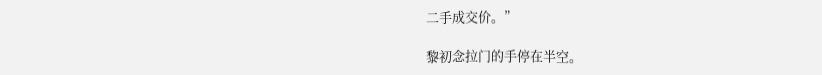二手成交价。”

黎初念拉门的手停在半空。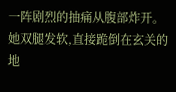一阵剧烈的抽痛从腹部炸开。她双腿发软,直接跪倒在玄关的地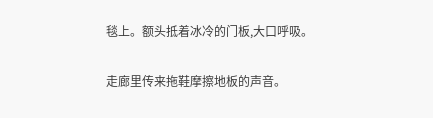毯上。额头抵着冰冷的门板,大口呼吸。

走廊里传来拖鞋摩擦地板的声音。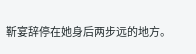靳宴辞停在她身后两步远的地方。